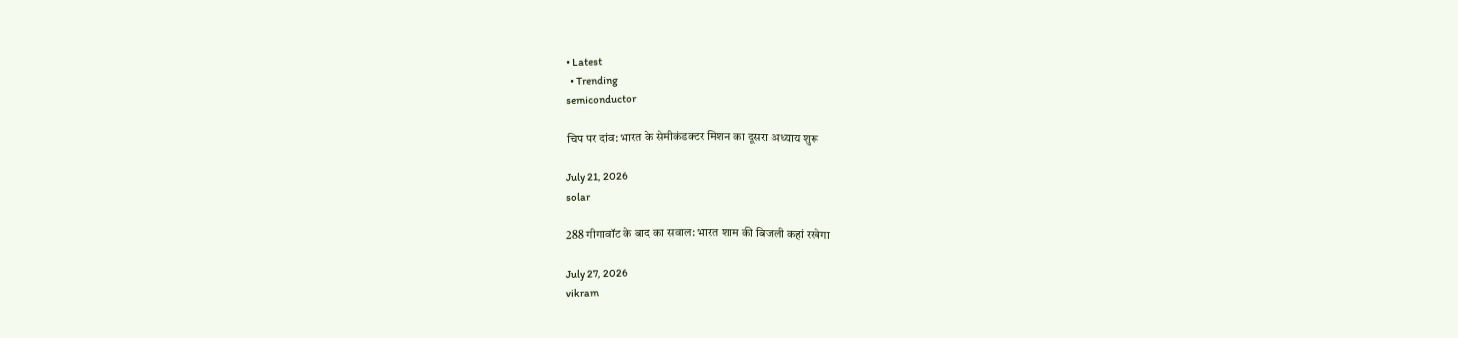• Latest
  • Trending
semiconductor

चिप पर दांव: भारत के सेमीकंडक्टर मिशन का दूसरा अध्याय शुरू

July 21, 2026
solar

288 गीगावॉट के बाद का सवाल: भारत शाम की बिजली कहां रखेगा

July 27, 2026
vikram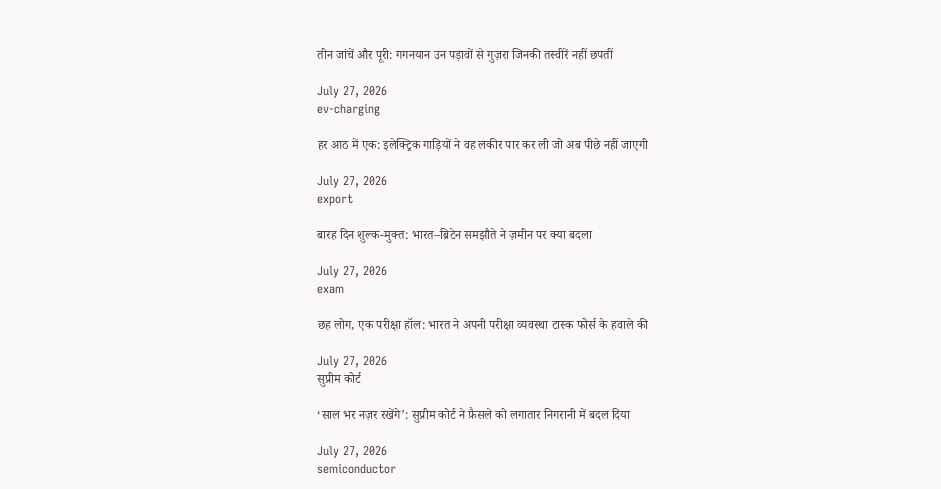तीन जांचें और पूरी: गगनयान उन पड़ावों से गुज़रा जिनकी तस्वीरें नहीं छपतीं

July 27, 2026
ev-charging

हर आठ में एक: इलेक्ट्रिक गाड़ियों ने वह लकीर पार कर ली जो अब पीछे नहीं जाएगी

July 27, 2026
export

बारह दिन शुल्क-मुक्त: भारत–ब्रिटेन समझौते ने ज़मीन पर क्या बदला

July 27, 2026
exam

छह लोग, एक परीक्षा हॉल: भारत ने अपनी परीक्षा व्यवस्था टास्क फोर्स के हवाले की

July 27, 2026
सुप्रीम कोर्ट

‘साल भर नज़र रखेंगे’: सुप्रीम कोर्ट ने फ़ैसले को लगातार निगरानी में बदल दिया

July 27, 2026
semiconductor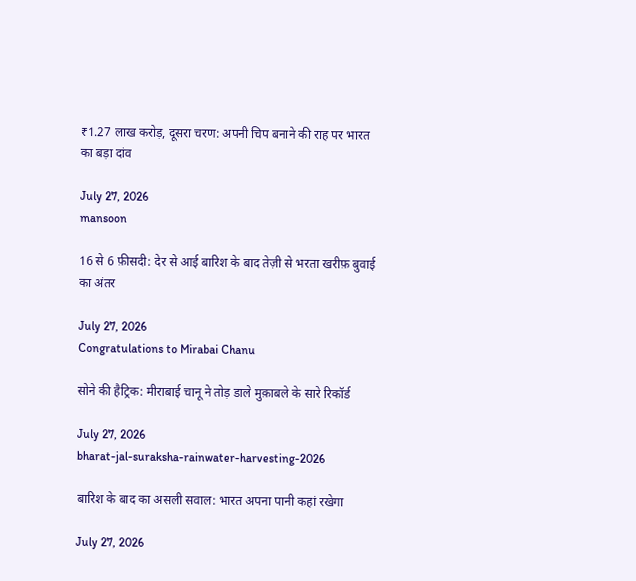₹1.27 लाख करोड़, दूसरा चरण: अपनी चिप बनाने की राह पर भारत का बड़ा दांव

July 27, 2026
mansoon

16 से 6 फ़ीसदी: देर से आई बारिश के बाद तेज़ी से भरता खरीफ़ बुवाई का अंतर

July 27, 2026
Congratulations to Mirabai Chanu

सोने की हैट्रिक: मीराबाई चानू ने तोड़ डाले मुक़ाबले के सारे रिकॉर्ड

July 27, 2026
bharat-jal-suraksha-rainwater-harvesting-2026

बारिश के बाद का असली सवाल: भारत अपना पानी कहां रखेगा

July 27, 2026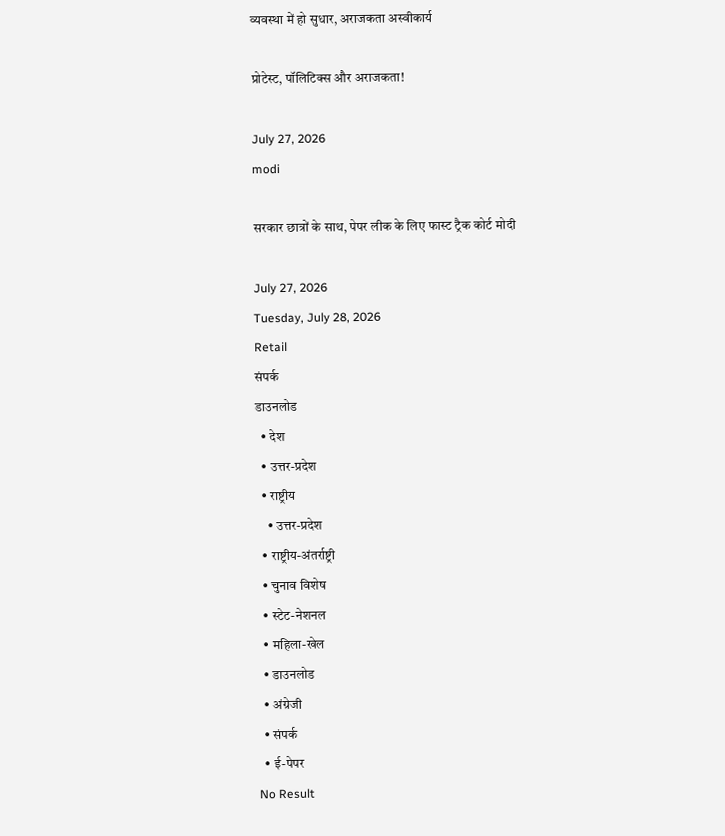व्यवस्था में हो सुधार, अराजकता अस्वीकार्य

प्रोटेस्ट, पॉलिटिक्स और अराजकता!

July 27, 2026
modi

सरकार छात्रों के साथ, पेपर लीक के लिए फास्ट ट्रैक कोर्ट मोदी

July 27, 2026
Tuesday, July 28, 2026
Retail
संपर्क
डाउनलोड
  • देश
  • उत्तर-प्रदेश
  • राष्ट्रीय
    • उत्तर-प्रदेश
  • राष्ट्रीय-अंतर्राष्ट्री
  • चुनाव विशेष
  • स्टेट-नेशनल
  • महिला-खेल
  • डाउनलोड
  • अंग्रेजी
  • संपर्क
  • ई-पेपर
No Result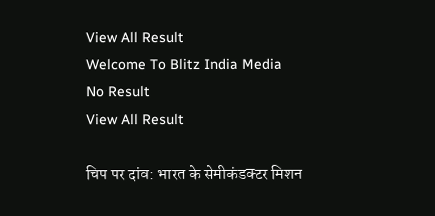View All Result
Welcome To Blitz India Media
No Result
View All Result

चिप पर दांव: भारत के सेमीकंडक्टर मिशन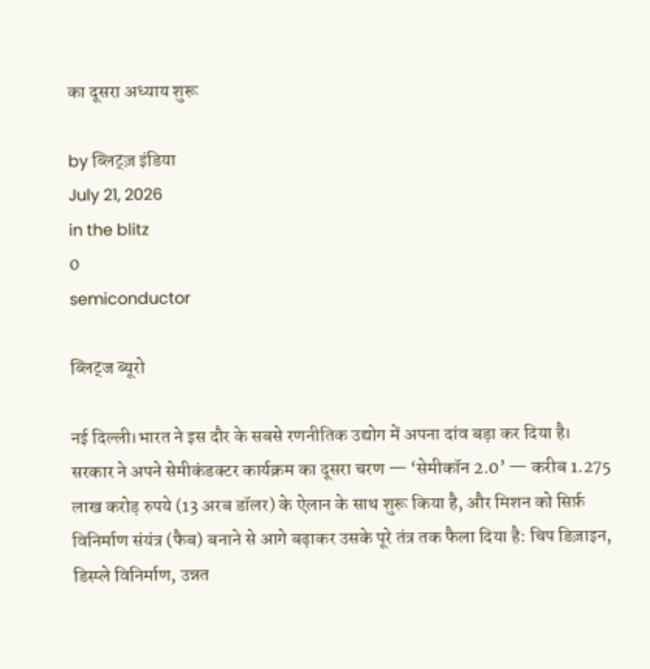का दूसरा अध्याय शुरू

by ब्लिट्ज़ इंडिया
July 21, 2026
in the blitz
0
semiconductor

ब्लिट्ज ब्यूरो

नई दिल्ली।भारत ने इस दौर के सबसे रणनीतिक उद्योग में अपना दांव बड़ा कर दिया है। सरकार ने अपने सेमीकंडक्टर कार्यक्रम का दूसरा चरण — ‘सेमीकॉन 2.0’ — करीब 1.275 लाख करोड़ रुपये (13 अरब डॉलर) के ऐलान के साथ शुरू किया है, और मिशन को सिर्फ़ विनिर्माण संयंत्र (फैब) बनाने से आगे बढ़ाकर उसके पूरे तंत्र तक फैला दिया है: चिप डिज़ाइन, डिस्प्ले विनिर्माण, उन्नत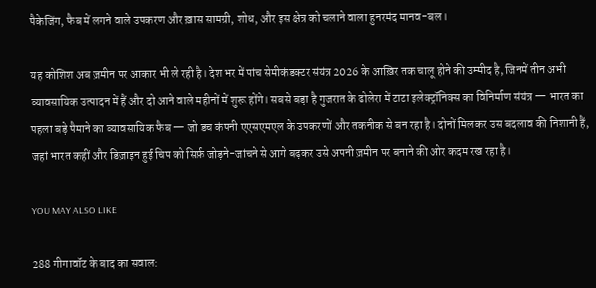पैकेजिंग, फैब में लगने वाले उपकरण और ख़ास सामग्री, शोध, और इस क्षेत्र को चलाने वाला हुनरमंद मानव-बल।

यह कोशिश अब ज़मीन पर आकार भी ले रही है। देश भर में पांच सेमीकंडक्टर संयंत्र 2026 के आख़िर तक चालू होने की उम्मीद है, जिनमें तीन अभी व्यावसायिक उत्पादन में हैं और दो आने वाले महीनों में शुरू होंगे। सबसे बड़ा है गुजरात के ढोलेरा में टाटा इलेक्ट्रॉनिक्स का विनिर्माण संयंत्र — भारत का पहला बड़े पैमाने का व्यावसायिक फैब — जो डच कंपनी एएसएमएल के उपकरणों और तकनीक से बन रहा है। दोनों मिलकर उस बदलाव की निशानी हैं, जहां भारत कहीं और डिज़ाइन हुई चिप को सिर्फ़ जोड़ने-जांचने से आगे बढ़कर उसे अपनी ज़मीन पर बनाने की ओर कदम रख रहा है।

YOU MAY ALSO LIKE

288 गीगावॉट के बाद का सवाल: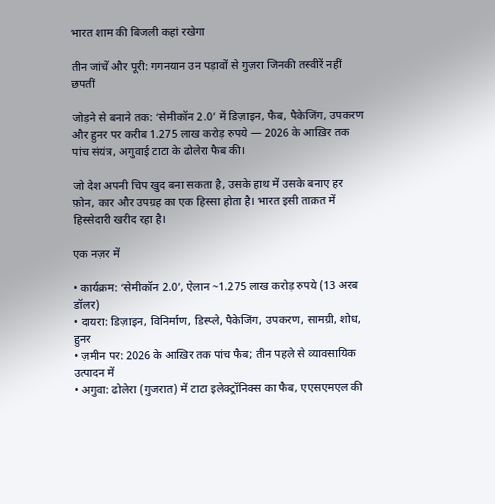भारत शाम की बिजली कहां रखेगा

तीन जांचें और पूरी: गगनयान उन पड़ावों से गुज़रा जिनकी तस्वीरें नहीं छपतीं

जोड़ने से बनाने तक: ‘सेमीकॉन 2.0’ में डिज़ाइन, फैब, पैकेजिंग, उपकरण और हुनर पर करीब 1.275 लाख करोड़ रुपये — 2026 के आख़िर तक पांच संयंत्र, अगुवाई टाटा के ढोलेरा फैब की।

जो देश अपनी चिप खुद बना सकता है, उसके हाथ में उसके बनाए हर फ़ोन, कार और उपग्रह का एक हिस्सा होता है। भारत इसी ताक़त में हिस्सेदारी खरीद रहा है।

एक नज़र में

• कार्यक्रम: ‘सेमीकॉन 2.0’, ऐलान ~1.275 लाख करोड़ रुपये (13 अरब डॉलर)
• दायरा: डिज़ाइन, विनिर्माण, डिस्प्ले, पैकेजिंग, उपकरण, सामग्री, शोध, हुनर
• ज़मीन पर: 2026 के आख़िर तक पांच फैब; तीन पहले से व्यावसायिक उत्पादन में
• अगुवा: ढोलेरा (गुजरात) में टाटा इलेक्ट्रॉनिक्स का फैब, एएसएमएल की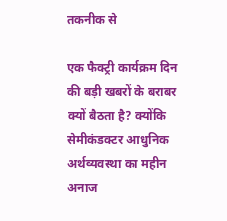तकनीक से

एक फैक्ट्री कार्यक्रम दिन की बड़ी खबरों के बराबर क्यों बैठता है? क्योंकि सेमीकंडक्टर आधुनिक अर्थव्यवस्था का महीन अनाज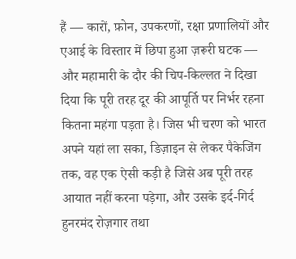हैं — कारों, फ़ोन, उपकरणों, रक्षा प्रणालियों और एआई के विस्तार में छिपा हुआ ज़रूरी घटक — और महामारी के दौर की चिप-किल्लत ने दिखा दिया कि पूरी तरह दूर की आपूर्ति पर निर्भर रहना कितना महंगा पड़ता है। जिस भी चरण को भारत अपने यहां ला सका, डिज़ाइन से लेकर पैकेजिंग तक, वह एक ऐसी कड़ी है जिसे अब पूरी तरह आयात नहीं करना पड़ेगा, और उसके इर्द-गिर्द हुनरमंद रोज़गार तथा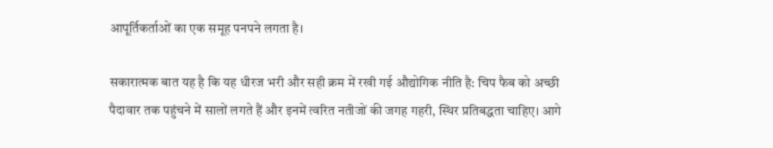आपूर्तिकर्ताओं का एक समूह पनपने लगता है।

सकारात्मक बात यह है कि यह धीरज भरी और सही क्रम में रखी गई औद्योगिक नीति है: चिप फैब को अच्छी पैदावार तक पहुंचने में सालों लगते हैं और इनमें त्वरित नतीजों की जगह गहरी, स्थिर प्रतिबद्धता चाहिए। आगे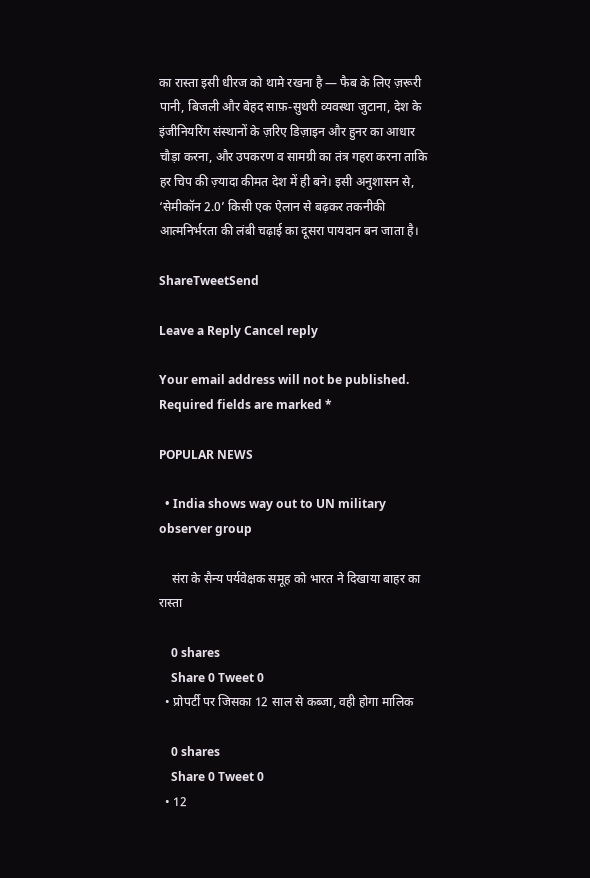का रास्ता इसी धीरज को थामे रखना है — फैब के लिए ज़रूरी पानी, बिजली और बेहद साफ़-सुथरी व्यवस्था जुटाना, देश के इंजीनियरिंग संस्थानों के ज़रिए डिज़ाइन और हुनर का आधार चौड़ा करना, और उपकरण व सामग्री का तंत्र गहरा करना ताकि हर चिप की ज़्यादा कीमत देश में ही बने। इसी अनुशासन से, ‘सेमीकॉन 2.0’ किसी एक ऐलान से बढ़कर तकनीकी आत्मनिर्भरता की लंबी चढ़ाई का दूसरा पायदान बन जाता है।

ShareTweetSend

Leave a Reply Cancel reply

Your email address will not be published. Required fields are marked *

POPULAR NEWS

  • India shows way out to UN military observer group

    संरा के सैन्य पर्यवेक्षक समूह को भारत ने दिखाया बाहर का रास्ता

    0 shares
    Share 0 Tweet 0
  • प्रोपर्टी पर जिसका 12 साल से कब्जा, वही होगा मालिक

    0 shares
    Share 0 Tweet 0
  • 12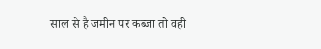साल से है जमीन पर कब्जा तो वही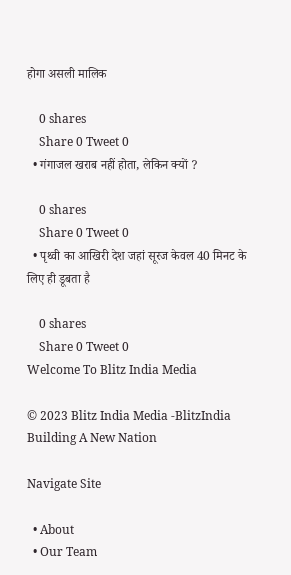होगा असली मालिक

    0 shares
    Share 0 Tweet 0
  • गंगाजल खराब नहीं होता, लेकिन क्यों ?

    0 shares
    Share 0 Tweet 0
  • पृथ्वी का आखिरी देश जहां सूरज केवल 40 मिनट के लिए ही डूबता है

    0 shares
    Share 0 Tweet 0
Welcome To Blitz India Media

© 2023 Blitz India Media -BlitzIndia Building A New Nation

Navigate Site

  • About
  • Our Team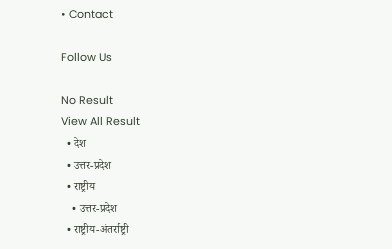• Contact

Follow Us

No Result
View All Result
  • देश
  • उत्तर-प्रदेश
  • राष्ट्रीय
    • उत्तर-प्रदेश
  • राष्ट्रीय-अंतर्राष्ट्री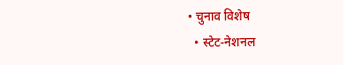• चुनाव विशेष
  • स्टेट-नेशनल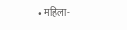• महिला-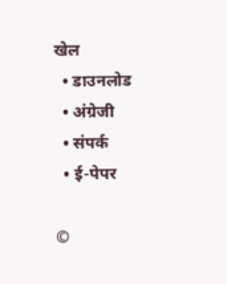खेल
  • डाउनलोड
  • अंग्रेजी
  • संपर्क
  • ई-पेपर

©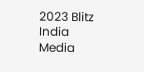2023 Blitz India Media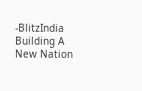-BlitzIndia Building A New Nation